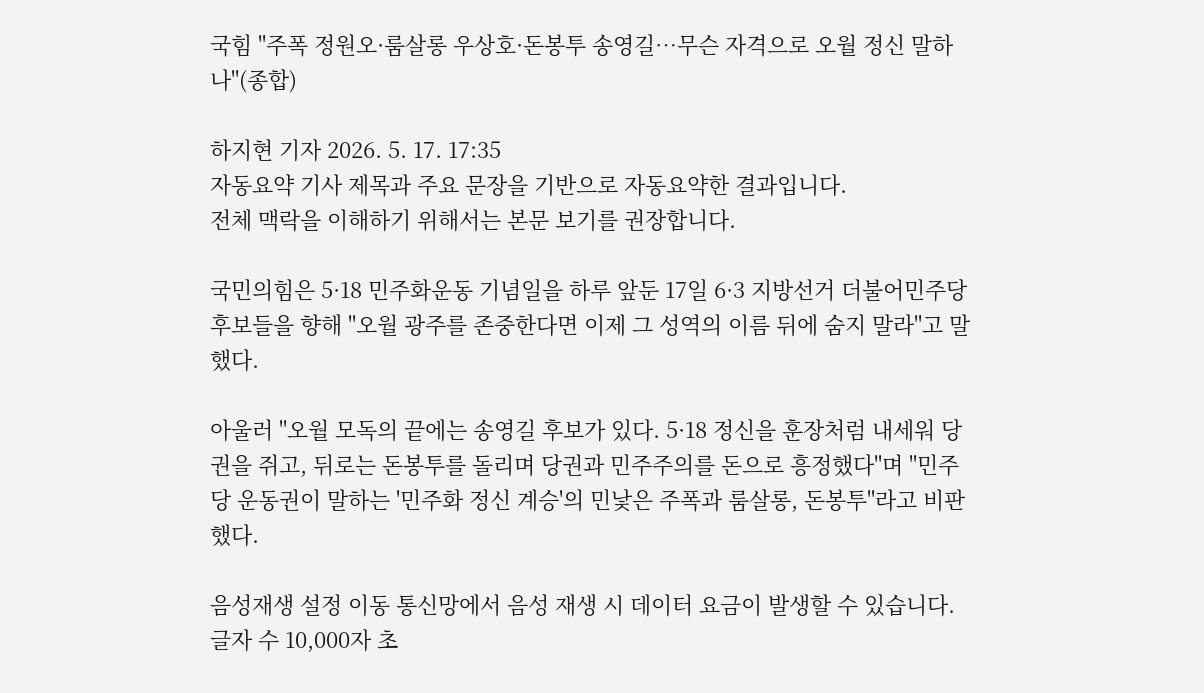국힘 "주폭 정원오·룸살롱 우상호·돈봉투 송영길…무슨 자격으로 오월 정신 말하나"(종합)

하지현 기자 2026. 5. 17. 17:35
자동요약 기사 제목과 주요 문장을 기반으로 자동요약한 결과입니다.
전체 맥락을 이해하기 위해서는 본문 보기를 권장합니다.

국민의힘은 5·18 민주화운동 기념일을 하루 앞둔 17일 6·3 지방선거 더불어민주당 후보들을 향해 "오월 광주를 존중한다면 이제 그 성역의 이름 뒤에 숨지 말라"고 말했다.

아울러 "오월 모독의 끝에는 송영길 후보가 있다. 5·18 정신을 훈장처럼 내세워 당권을 쥐고, 뒤로는 돈봉투를 돌리며 당권과 민주주의를 돈으로 흥정했다"며 "민주당 운동권이 말하는 '민주화 정신 계승'의 민낯은 주폭과 룸살롱, 돈봉투"라고 비판했다.

음성재생 설정 이동 통신망에서 음성 재생 시 데이터 요금이 발생할 수 있습니다. 글자 수 10,000자 초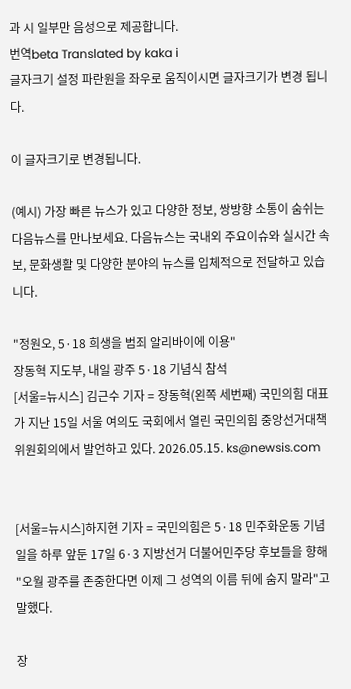과 시 일부만 음성으로 제공합니다.
번역beta Translated by kaka i
글자크기 설정 파란원을 좌우로 움직이시면 글자크기가 변경 됩니다.

이 글자크기로 변경됩니다.

(예시) 가장 빠른 뉴스가 있고 다양한 정보, 쌍방향 소통이 숨쉬는 다음뉴스를 만나보세요. 다음뉴스는 국내외 주요이슈와 실시간 속보, 문화생활 및 다양한 분야의 뉴스를 입체적으로 전달하고 있습니다.

"정원오, 5·18 희생을 범죄 알리바이에 이용"
장동혁 지도부, 내일 광주 5·18 기념식 참석
[서울=뉴시스] 김근수 기자 = 장동혁(왼쪽 세번째) 국민의힘 대표가 지난 15일 서울 여의도 국회에서 열린 국민의힘 중앙선거대책위원회의에서 발언하고 있다. 2026.05.15. ks@newsis.com


[서울=뉴시스]하지현 기자 = 국민의힘은 5·18 민주화운동 기념일을 하루 앞둔 17일 6·3 지방선거 더불어민주당 후보들을 향해 "오월 광주를 존중한다면 이제 그 성역의 이름 뒤에 숨지 말라"고 말했다.

장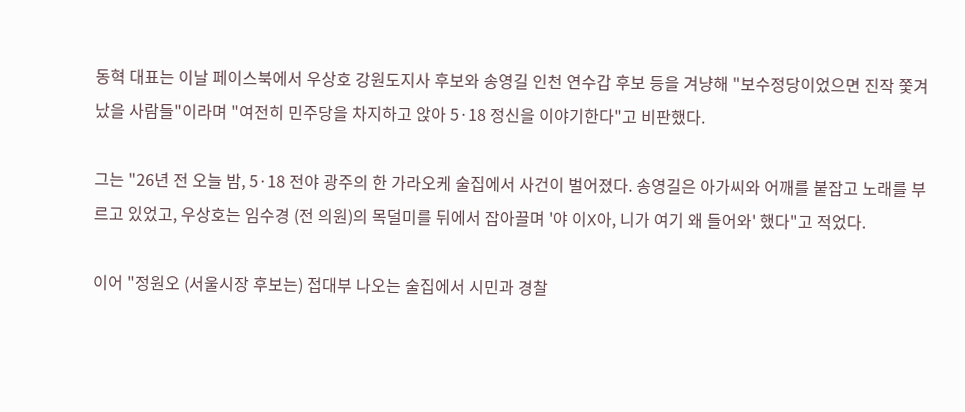동혁 대표는 이날 페이스북에서 우상호 강원도지사 후보와 송영길 인천 연수갑 후보 등을 겨냥해 "보수정당이었으면 진작 쫓겨났을 사람들"이라며 "여전히 민주당을 차지하고 앉아 5·18 정신을 이야기한다"고 비판했다.

그는 "26년 전 오늘 밤, 5·18 전야 광주의 한 가라오케 술집에서 사건이 벌어졌다. 송영길은 아가씨와 어깨를 붙잡고 노래를 부르고 있었고, 우상호는 임수경 (전 의원)의 목덜미를 뒤에서 잡아끌며 '야 이X아, 니가 여기 왜 들어와' 했다"고 적었다.

이어 "정원오 (서울시장 후보는) 접대부 나오는 술집에서 시민과 경찰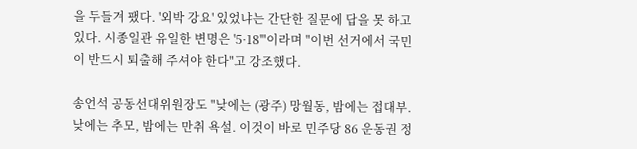을 두들겨 팼다. '외박 강요' 있었냐는 간단한 질문에 답을 못 하고 있다. 시종일관 유일한 변명은 '5·18'"이라며 "이번 선거에서 국민이 반드시 퇴출해 주셔야 한다"고 강조했다.

송언석 공동선대위원장도 "낮에는 (광주) 망월동, 밤에는 접대부. 낮에는 추모, 밤에는 만취 욕설. 이것이 바로 민주당 86 운동권 정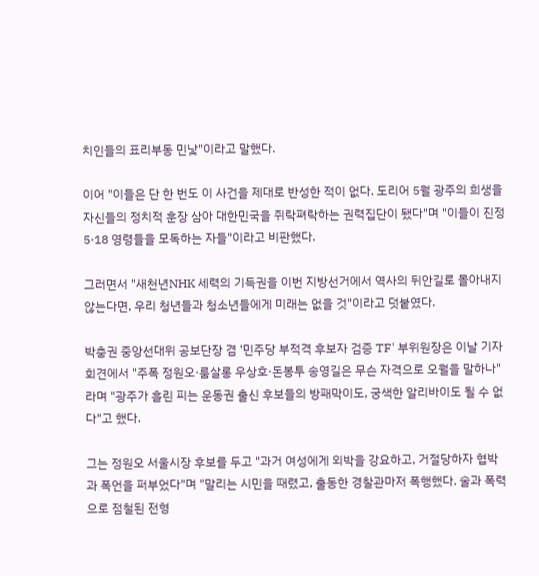치인들의 표리부동 민낯"이라고 말했다.

이어 "이들은 단 한 번도 이 사건을 제대로 반성한 적이 없다. 도리어 5월 광주의 희생을 자신들의 정치적 훈장 삼아 대한민국을 쥐락펴락하는 권력집단이 됐다"며 "이들이 진정 5·18 영령들을 모독하는 자들"이라고 비판했다.

그러면서 "새천년NHK 세력의 기득권을 이번 지방선거에서 역사의 뒤안길로 몰아내지 않는다면, 우리 청년들과 청소년들에게 미래는 없을 것"이라고 덧붙였다.

박충권 중앙선대위 공보단장 겸 '민주당 부적격 후보자 검증 TF' 부위원장은 이날 기자회견에서 "주폭 정원오·룸살롱 우상호·돈봉투 송영길은 무슨 자격으로 오월을 말하나"라며 "광주가 흘린 피는 운동권 출신 후보들의 방패막이도, 궁색한 알리바이도 될 수 없다"고 했다.

그는 정원오 서울시장 후보를 두고 "과거 여성에게 외박을 강요하고, 거절당하자 협박과 폭언을 퍼부었다"며 "말리는 시민을 때렸고, 출동한 경찰관마저 폭행했다. 술과 폭력으로 점철된 전형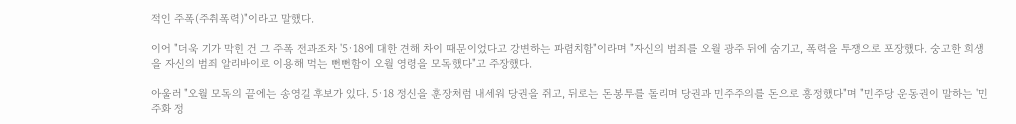적인 주폭(주취폭력)"이라고 말했다.

이어 "더욱 기가 막힌 건 그 주폭 전과조차 '5·18에 대한 견해 차이 때문이었다고 강변하는 파렴치함"이라며 "자신의 범죄를 오월 광주 뒤에 숨기고, 폭력을 투쟁으로 포장했다. 숭고한 희생을 자신의 범죄 알리바이로 이용해 먹는 뻔뻔함이 오월 영령을 모독했다"고 주장했다.

아울러 "오월 모독의 끝에는 송영길 후보가 있다. 5·18 정신을 훈장처럼 내세워 당권을 쥐고, 뒤로는 돈봉투를 돌리며 당권과 민주주의를 돈으로 흥정했다"며 "민주당 운동권이 말하는 '민주화 정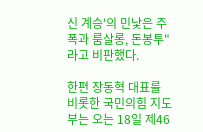신 계승'의 민낯은 주폭과 룸살롱, 돈봉투"라고 비판했다.

한편 장동혁 대표를 비롯한 국민의힘 지도부는 오는 18일 제46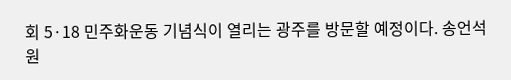회 5·18 민주화운동 기념식이 열리는 광주를 방문할 예정이다. 송언석 원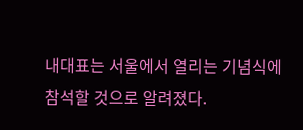내대표는 서울에서 열리는 기념식에 참석할 것으로 알려졌다.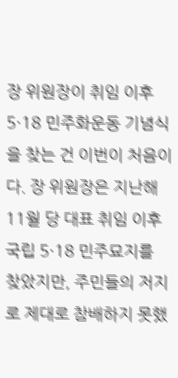장 위원장이 취임 이후 5·18 민주화운동 기념식을 찾는 건 이번이 처음이다. 장 위원장은 지난해 11월 당 대표 취임 이후 국립 5·18 민주묘지를 찾았지만, 주민들의 저지로 제대로 참배하지 못했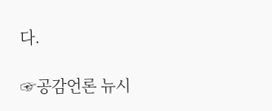다.

☞공감언론 뉴시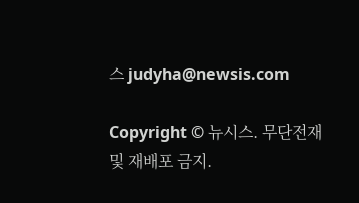스 judyha@newsis.com

Copyright © 뉴시스. 무단전재 및 재배포 금지.